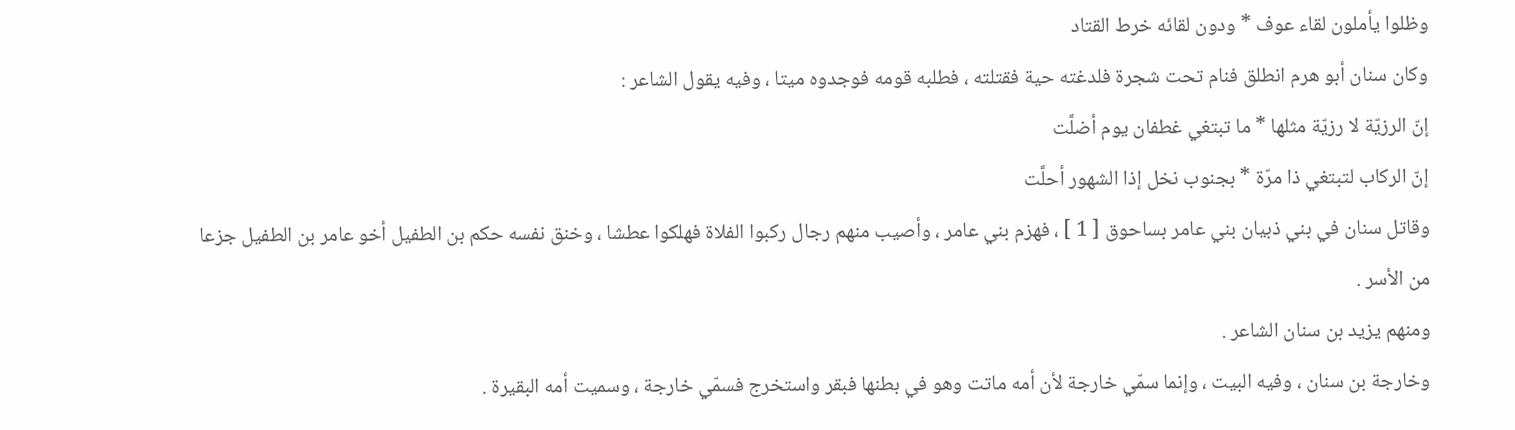وظلوا يأملون لقاء عوف * ودون لقائه خرط القتاد
وكان سنان أبو هرم انطلق فنام تحت شجرة فلدغته حية فقتلته ، فطلبه قومه فوجدوه ميتا ، وفيه يقول الشاعر :
إنّ الرزيّة لا رزيّة مثلها * ما تبتغي غطفان يوم أضلَّت
إنّ الركاب لتبتغي ذا مرّة * بجنوب نخل إذا الشهور أحلَّت
وقاتل سنان في بني ذبيان بني عامر بساحوق [ 1 ] ، فهزم بني عامر ، وأصيب منهم رجال ركبوا الفلاة فهلكوا عطشا ، وخنق نفسه حكم بن الطفيل أخو عامر بن الطفيل جزعا من الأسر .
ومنهم يزيد بن سنان الشاعر .
وخارجة بن سنان ، وفيه البيت ، وإنما سمّي خارجة لأن أمه ماتت وهو في بطنها فبقر واستخرج فسمّي خارجة ، وسميت أمه البقيرة .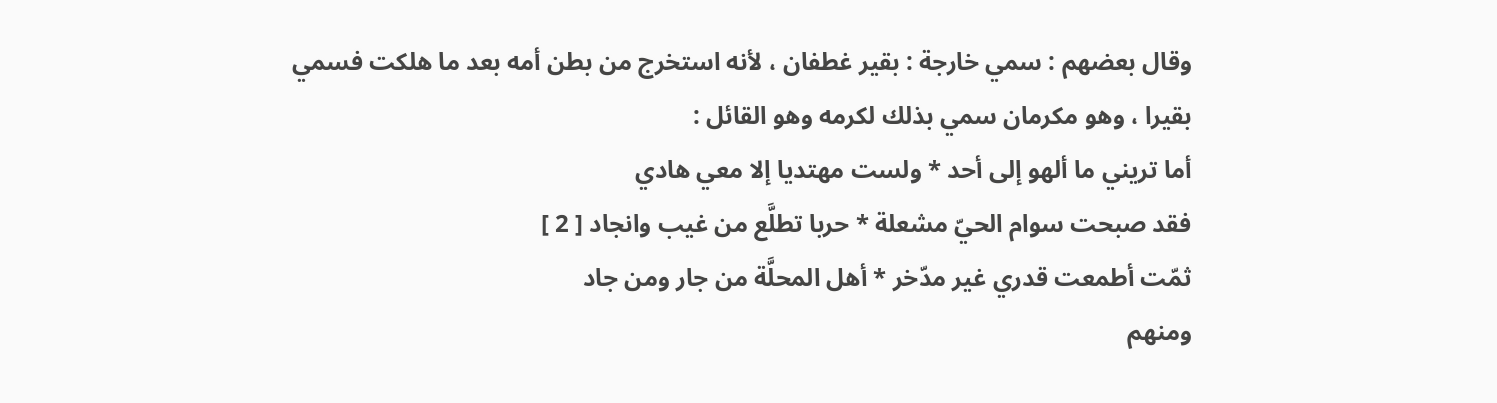وقال بعضهم : سمي خارجة : بقير غطفان ، لأنه استخرج من بطن أمه بعد ما هلكت فسمي بقيرا ، وهو مكرمان سمي بذلك لكرمه وهو القائل :
أما تريني ما ألهو إلى أحد * ولست مهتديا إلا معي هادي
فقد صبحت سوام الحيّ مشعلة * حربا تطلَّع من غيب وانجاد [ 2 ]
ثمّت أطمعت قدري غير مدّخر * أهل المحلَّة من جار ومن جاد
ومنهم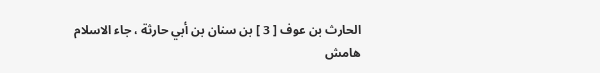الحارث بن عوف [ 3 ] بن سنان بن أبي حارثة ، جاء الاسلام
هامش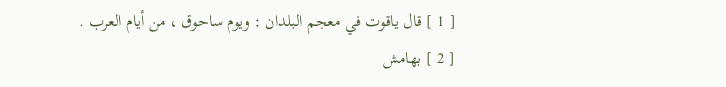[ 1 ] قال ياقوت في معجم البلدان : ويوم ساحوق ، من أيام العرب .
[ 2 ] بهامش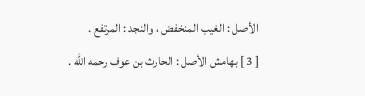الأصل : الغيب المنخفض ، والنجد : المرتفع .
[ 3 ] بهامش الأصل : الحارث بن عوف رحمه الله .